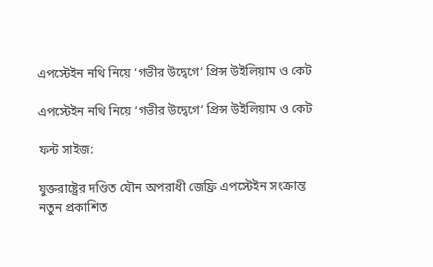এপস্টেইন নথি নিয়ে ‘গভীর উদ্বেগে’ প্রিন্স উইলিয়াম ও কেট

এপস্টেইন নথি নিয়ে ‘গভীর উদ্বেগে’ প্রিন্স উইলিয়াম ও কেট

ফন্ট সাইজ:

যুক্তরাষ্ট্রের দণ্ডিত যৌন অপরাধী জেফ্রি এপস্টেইন সংক্রান্ত নতুন প্রকাশিত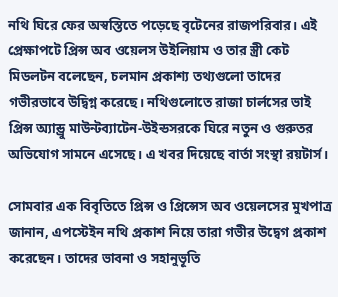নথি ঘিরে ফের অস্বস্তিতে পড়েছে বৃটেনের রাজপরিবার। এই প্রেক্ষাপটে প্রিন্স অব ওয়েলস উইলিয়াম ও তার স্ত্রী কেট মিডলটন বলেছেন, চলমান প্রকাশ্য তথ্যগুলো তাদের গভীরভাবে উদ্বিগ্ন করেছে। নথিগুলোতে রাজা চার্লসের ভাই প্রিন্স অ্যান্ড্রু মাউন্টব্যাটেন-উইন্ডসরকে ঘিরে নতুন ও গুরুতর অভিযোগ সামনে এসেছে। এ খবর দিয়েছে বার্তা সংস্থা রয়টার্স।

সোমবার এক বিবৃতিতে প্রিন্স ও প্রিন্সেস অব ওয়েলসের মুখপাত্র জানান, এপস্টেইন নথি প্রকাশ নিয়ে তারা গভীর উদ্বেগ প্রকাশ করেছেন। তাদের ভাবনা ও সহানুভূতি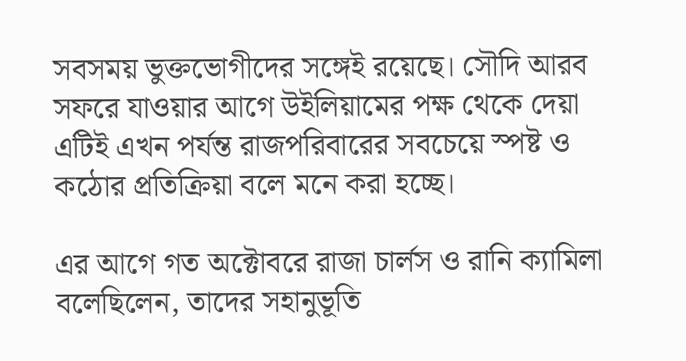সবসময় ভুক্তভোগীদের সঙ্গেই রয়েছে। সৌদি আরব সফরে যাওয়ার আগে উইলিয়ামের পক্ষ থেকে দেয়া এটিই এখন পর্যন্ত রাজপরিবারের সবচেয়ে স্পষ্ট ও কঠোর প্রতিক্রিয়া বলে মনে করা হচ্ছে।

এর আগে গত অক্টোবরে রাজা চার্লস ও রানি ক্যামিলা বলেছিলেন, তাদের সহানুভূতি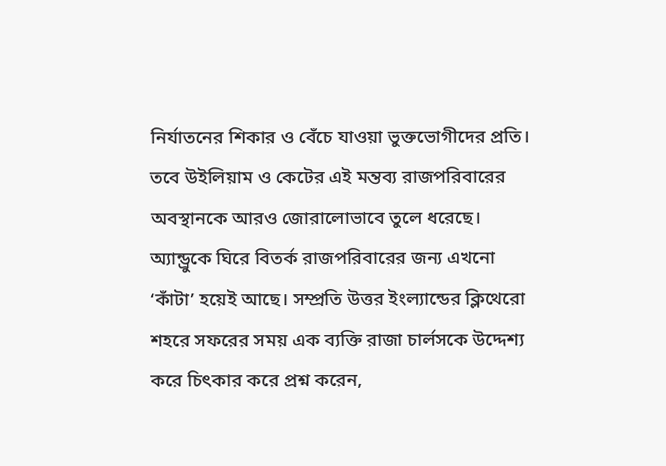নির্যাতনের শিকার ও বেঁচে যাওয়া ভুক্তভোগীদের প্রতি। তবে উইলিয়াম ও কেটের এই মন্তব্য রাজপরিবারের অবস্থানকে আরও জোরালোভাবে তুলে ধরেছে।
অ্যান্ড্রুকে ঘিরে বিতর্ক রাজপরিবারের জন্য এখনো ‘কাঁটা’ হয়েই আছে। সম্প্রতি উত্তর ইংল্যান্ডের ক্লিথেরো শহরে সফরের সময় এক ব্যক্তি রাজা চার্লসকে উদ্দেশ্য করে চিৎকার করে প্রশ্ন করেন,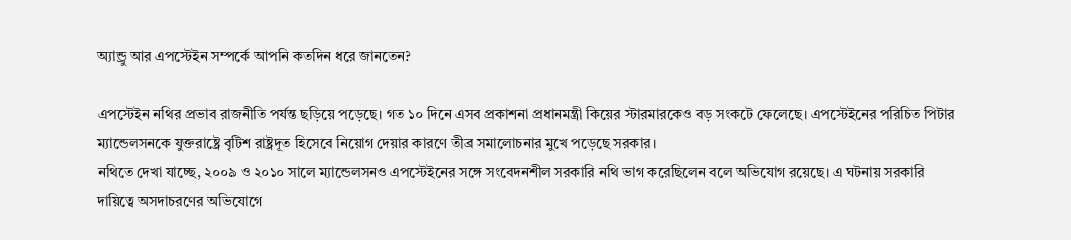অ্যান্ড্রু আর এপস্টেইন সম্পর্কে আপনি কতদিন ধরে জানতেন?

এপস্টেইন নথির প্রভাব রাজনীতি পর্যন্ত ছড়িয়ে পড়েছে। গত ১০ দিনে এসব প্রকাশনা প্রধানমন্ত্রী কিয়ের স্টারমারকেও বড় সংকটে ফেলেছে। এপস্টেইনের পরিচিত পিটার ম্যান্ডেলসনকে যুক্তরাষ্ট্রে বৃটিশ রাষ্ট্রদূত হিসেবে নিয়োগ দেয়ার কারণে তীব্র সমালোচনার মুখে পড়েছে সরকার।
নথিতে দেখা যাচ্ছে, ২০০৯ ও ২০১০ সালে ম্যান্ডেলসনও এপস্টেইনের সঙ্গে সংবেদনশীল সরকারি নথি ভাগ করেছিলেন বলে অভিযোগ রয়েছে। এ ঘটনায় সরকারি দায়িত্বে অসদাচরণের অভিযোগে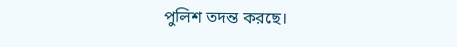পুলিশ তদন্ত করছে।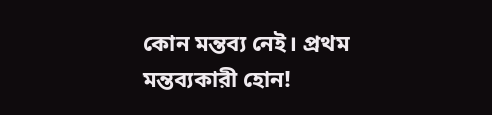কোন মন্তব্য নেই। প্রথম মন্তব্যকারী হোন!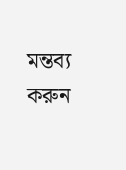মন্তব্য করুন